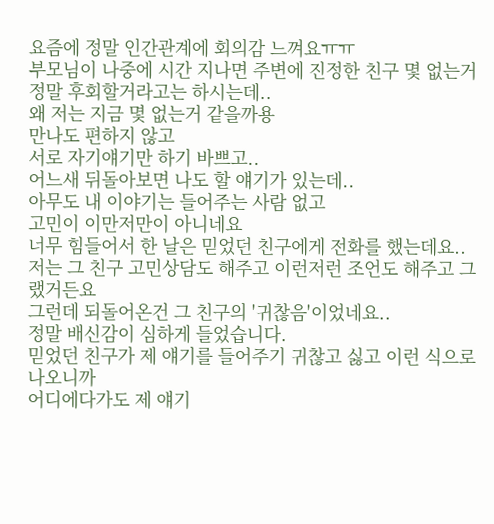요즘에 정말 인간관계에 회의감 느껴요ㅠㅠ
부모님이 나중에 시간 지나면 주변에 진정한 친구 몇 없는거
정말 후회할거라고는 하시는데..
왜 저는 지금 몇 없는거 같을까용
만나도 편하지 않고
서로 자기얘기만 하기 바쁘고..
어느새 뒤돌아보면 나도 할 얘기가 있는데..
아무도 내 이야기는 들어주는 사람 없고
고민이 이만저만이 아니네요
너무 힘들어서 한 날은 믿었던 친구에게 전화를 했는데요..
저는 그 친구 고민상담도 해주고 이런저런 조언도 해주고 그랬거든요
그런데 되돌어온건 그 친구의 '귀찮음'이었네요..
정말 배신감이 심하게 들었습니다.
믿었던 친구가 제 얘기를 들어주기 귀찮고 싫고 이런 식으로 나오니까
어디에다가도 제 얘기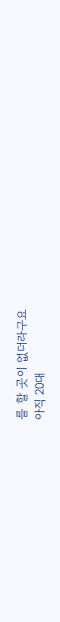를 할 곳이 없더라구요
아직 20대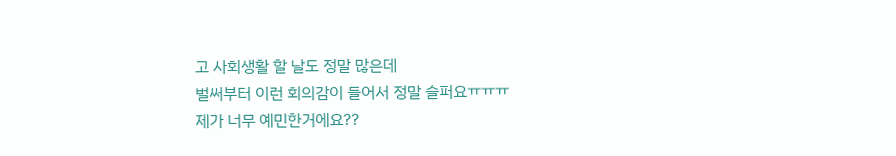고 사회생활 할 날도 정말 많은데
벌써부터 이런 회의감이 들어서 정말 슬퍼요ㅠㅠㅠ
제가 너무 예민한거에요??